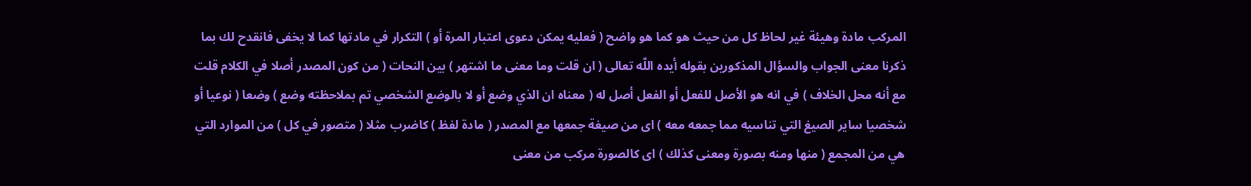المركب مادة وهيئة غير لحاظ كل من حيث هو كما هو واضح ( فعليه يمكن دعوى اعتبار المرة أو ) التكرار في مادتها كما لا يخفى فانقدح لك بما ذكرنا معنى الجواب والسؤال المذكورين بقوله أيده اللّه تعالى ( ان قلت وما معنى ما اشتهر ) بين النحات ( من كون المصدر أصلا في الكلام قلت مع أنه محل الخلاف ) في انه هو الأصل للفعل أو الفعل أصل له ( معناه ان الذي وضع أو لا بالوضع الشخصي تم بملاحظته وضع ) وضعا ( نوعيا أو شخصيا ساير الصيغ التي تناسيه مما جمعه معه ) اى من صيغة جمعها مع المصدر ( مادة لفظ ) كاضرب مثلا ( متصور في كل ) من الموارد التي هي من المجمع ( منها ومنه بصورة ومعنى كذلك ) اى كالصورة مركب من معنى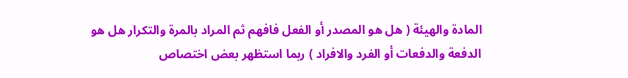المادة والهيئة ( هل هو المصدر أو الفعل فافهم ثم المراد بالمرة والتكرار هل هو الدفعة والدفعات أو الفرد والافراد ) ربما استظهر بعض اختصاص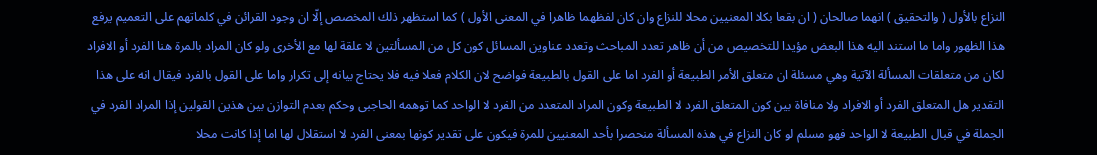النزاع بالأول ( والتحقيق ) انهما صالحان ( ان بقعا بكلا المعنيين محلا للنزاع وان كان لفظهما ظاهرا في المعنى الأول ) كما استظهر ذلك المخصص إلّا ان وجود القرائن في كلماتهم على التعميم يرفع هذا الظهور واما ما استند اليه هذا البعض مؤيدا للتخصيص من أن ظاهر تعدد المباحث وتعدد عناوين المسائل كون كل من المسألتين لا علقة لها مع الأخرى ولو كان المراد بالمرة هنا الفرد أو الافراد لكان من متعلقات المسألة الآتية وهي مسئلة ان متعلق الأمر الطبيعة أو الفرد اما على القول بالطبيعة فواضح لان الكلام فعلا فيه فلا يحتاج بيانه إلى تكرار واما على القول بالفرد فيقال انه على هذا التقدير هل المتعلق الفرد أو الافراد ولا منافاة بين كون المتعلق الفرد لا الطبيعة وكون المراد المتعدد من الفرد لا الواحد كما توهمه الحاجبى وحكم بعدم التوازن بين هذين القولين إذا المراد الفرد في الجملة في قبال الطبيعة لا الواحد فهو مسلم لو كان النزاع في هذه المسألة منحصرا بأحد المعنيين للمرة فيكون على تقدير كونها بمعنى الفرد لا استقلال لها اما إذا كانت محلا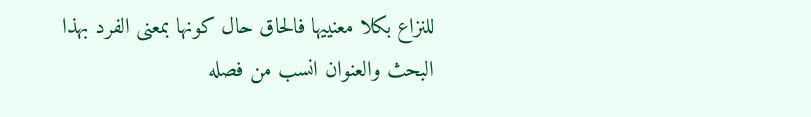للنزاع بكلا معنييها فالحاق حال كونها بمعنى الفرد بهذا البحث والعنوان انسب من فصله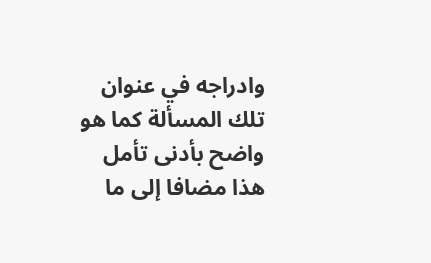وادراجه في عنوان تلك المسألة كما هو واضح بأدنى تأمل هذا مضافا إلى ما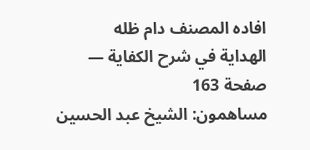افاده المصنف دام ظله
الهداية في شرح الكفاية — صفحة 163
مساهمون: الشيخ عبد الحسين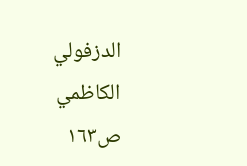الدزفولي الكاظمي
ص١٦٣